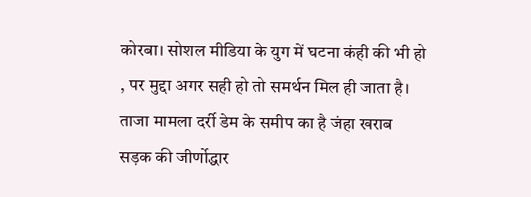कोरबा। सोशल मीडिया के युग में घटना कंही की भी हो , पर मुद्दा अगर सही हो तो समर्थन मिल ही जाता है। ताजा मामला दर्री डेम के समीप का है जंहा खराब सड़क की जीर्णोद्धार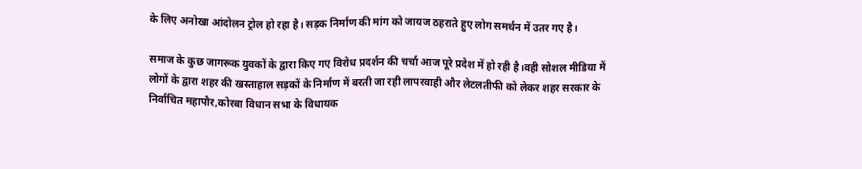के लिए अनोखा आंदोलन ट्रोल हो रहा है। सड़क निर्माण की मांग को जायज ठहराते हुए लोग समर्थन में उतर गए है।

समाज के कुछ जागरूक युवकों के द्वारा किए गए विरोध प्रदर्शन की चर्चा आज पूरे प्रदेश में हो रही है।वही सोशल मीडिया में लोगों के द्वारा शहर की खस्ताहाल सड़कों के निर्माण में बरती जा रही लापरवाही और लेटलतीफी को लेकर शहर सरकार के निर्वाचित महापौर,कोरबा विधान सभा के विधायक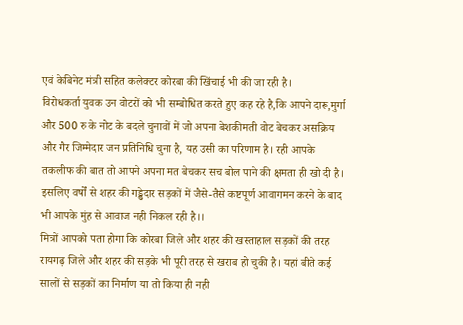एवं केबिनेट मंत्री सहित कलेक्टर कोरबा की खिंचाई भी की जा रही है।
विरोधकर्ता युवक उन वोटरों को भी सम्बोधित करते हुए कह रहे है,कि आपने दारू,मुर्गा और 500 रु के नोट के बदले चुनावों में जो अपना बेशकीमती वोट बेचकर असक्रिय और गैर जिम्मेदार जन प्रतिनिधि चुना है, यह उसी का परिणाम है। रही आपके तकलीफ की बात तो आपने अपना मत बेचकर सच बोल पाने की क्षमता ही खो दी है। इसलिए वर्षों से शहर की गड्ढेदार सड़कों में जैसे-तैसे कष्टपूर्ण आवागमन करने के बाद भी आपके मुंह से आवाज नही निकल रही है।।
मित्रों आपको पता होगा कि कोरबा जिले और शहर की खस्ताहाल सड़कों की तरह रायगढ़ जिले और शहर की सड़के भी पूरी तरह से खराब हो चुकी है। यहां बीते कई सालों से सड़कों का निर्माण या तो किया ही नही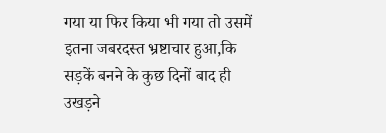गया या फिर किया भी गया तो उसमें इतना जबरदस्त भ्रष्टाचार हुआ,कि सड़कें बनने के कुछ दिनों बाद ही उखड़ने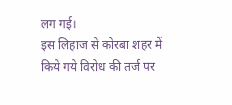लग गई।
इस लिहाज से कोरबा शहर में किये गये विरोध की तर्ज पर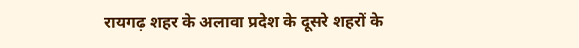रायगढ़ शहर के अलावा प्रदेश के दूसरे शहरों के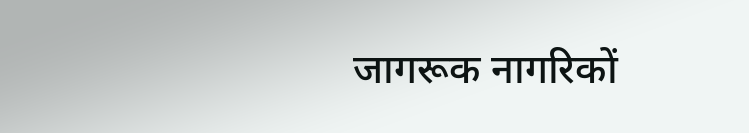जागरूक नागरिकों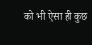को भी ऐसा ही कुछ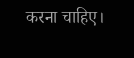करना चाहिए।